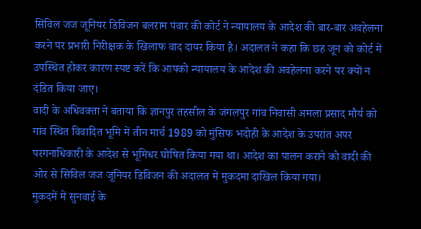सिविल जज जूनियर डिविजन बलराम पंवार की कोर्ट ने न्यायालय के आदेश की बार-बार अवहेलना करने पर प्रभारी निरीक्षक के खिलाफ वाद दायर किया है। अदालत ने कहा कि छह जून को कोर्ट में उपस्थित होकर कारण स्पष्ट करें कि आपको न्यायालय के आदेश की अवहेलना करने पर क्यों न दंडित किया जाए।
वादी के अधिवक्ता ने बताया कि ज्ञानपुर तहसील के जंगलपुर गांव निवासी अमला प्रसाद मौर्य को गांव स्थित विवादित भूमि में तीन मार्च 1989 को मुंसिफ भदोही के आदेश के उपरांत अपर परगनाधिकारी के आदेश से भूमिधर घोषित किया गया था। आदेश का पालन कराने को वादी की ओर से सिविल जज जूनियर डिविजन की अदालत में मुकदमा दाखिल किया गया।
मुकदमें में सुनवाई के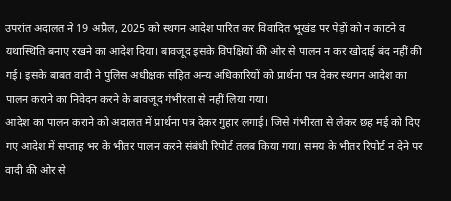उपरांत अदालत ने 19 अप्रैल, 2025 को स्थगन आदेश पारित कर विवादित भूखंड पर पेड़ों को न काटने व यथास्थिति बनाए रखने का आदेश दिया। बावजूद इसके विपक्षियों की ओर से पालन न कर खोदाई बंद नहीं की गई। इसके बाबत वादी ने पुलिस अधीक्षक सहित अन्य अधिकारियों को प्रार्थना पत्र देकर स्थगन आदेश का पालन कराने का निवेदन करने के बावजूद गंभीरता से नहीं लिया गया।
आदेश का पालन कराने को अदालत में प्रार्थना पत्र देकर गुहार लगाई। जिसे गंभीरता से लेकर छह मई को दिए गए आदेश में सप्ताह भर के भीतर पालन करने संबंधी रिपोर्ट तलब किया गया। समय के भीतर रिपोर्ट न देने पर वादी की ओर से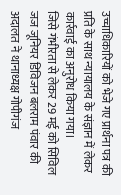उच्चाधिकारियों को भेजे गए प्रार्थना पत्र की प्रति के साथ न्यायालय के संज्ञान में लेकर कार्रवाई का अनुरोध किया गया।
जिसे गंभीरता से लेकर 29 मई को सिविल जज जूनियर डिविजन बलराम पंवार की अदालत ने थानाध्यक्ष गोपीगंज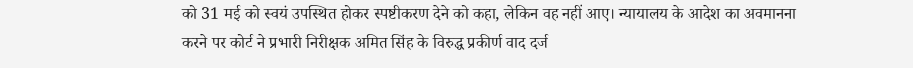को 31 मई को स्वयं उपस्थित होकर स्पष्टीकरण देने को कहा, लेकिन वह नहीं आए। न्यायालय के आदेश का अवमानना करने पर कोर्ट ने प्रभारी निरीक्षक अमित सिंह के विरुद्ध प्रकीर्ण वाद दर्ज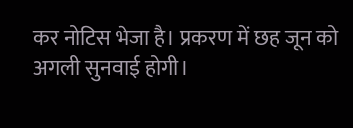कर नोटिस भेजा है। प्रकरण में छह जून को अगली सुनवाई होगी।